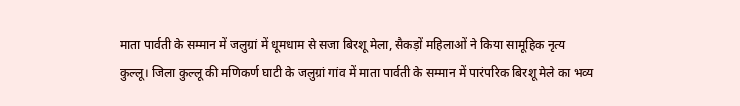माता पार्वती के सम्मान में जलुग्रां में धूमधाम से सजा बिरशू मेला, सैकड़ों महिलाओं ने किया सामूहिक नृत्य
कुल्लू। जिला कुल्लू की मणिकर्ण घाटी के जलुग्रां गांव में माता पार्वती के सम्मान में पारंपरिक बिरशू मेले का भव्य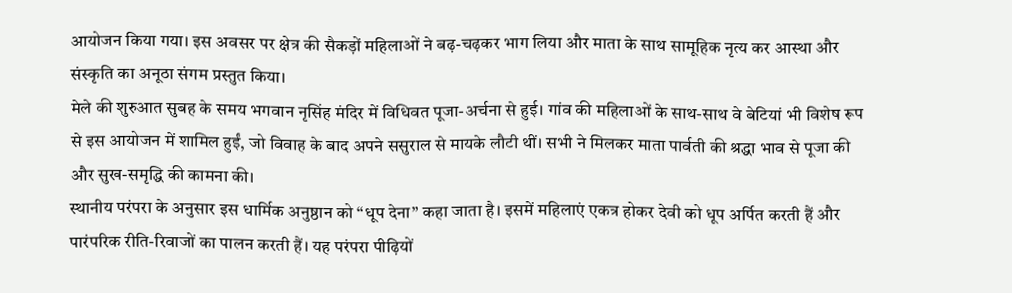आयोजन किया गया। इस अवसर पर क्षेत्र की सैकड़ों महिलाओं ने बढ़-चढ़कर भाग लिया और माता के साथ सामूहिक नृत्य कर आस्था और संस्कृति का अनूठा संगम प्रस्तुत किया।
मेले की शुरुआत सुबह के समय भगवान नृसिंह मंदिर में विधिवत पूजा-अर्चना से हुई। गांव की महिलाओं के साथ-साथ वे बेटियां भी विशेष रूप से इस आयोजन में शामिल हुईं, जो विवाह के बाद अपने ससुराल से मायके लौटी थीं। सभी ने मिलकर माता पार्वती की श्रद्धा भाव से पूजा की और सुख-समृद्धि की कामना की।
स्थानीय परंपरा के अनुसार इस धार्मिक अनुष्ठान को “धूप देना” कहा जाता है। इसमें महिलाएं एकत्र होकर देवी को धूप अर्पित करती हैं और पारंपरिक रीति-रिवाजों का पालन करती हैं। यह परंपरा पीढ़ियों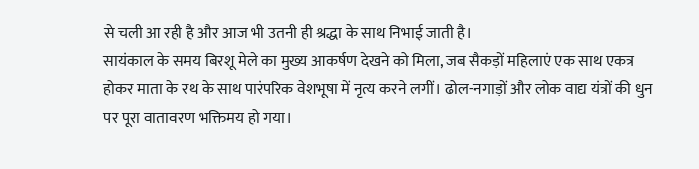से चली आ रही है और आज भी उतनी ही श्रद्धा के साथ निभाई जाती है।
सायंकाल के समय बिरशू मेले का मुख्य आकर्षण देखने को मिला, जब सैकड़ों महिलाएं एक साथ एकत्र होकर माता के रथ के साथ पारंपरिक वेशभूषा में नृत्य करने लगीं। ढोल-नगाड़ों और लोक वाद्य यंत्रों की धुन पर पूरा वातावरण भक्तिमय हो गया।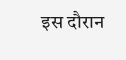इस दौरान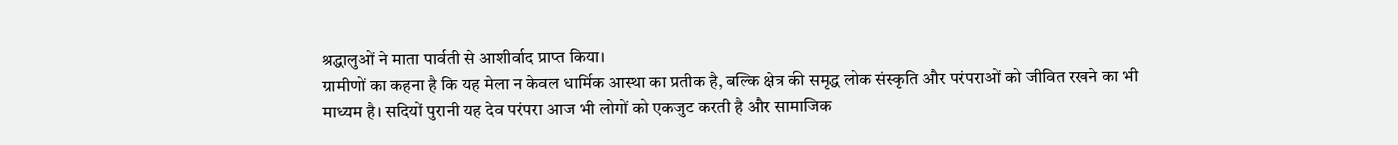श्रद्धालुओं ने माता पार्वती से आशीर्वाद प्राप्त किया।
ग्रामीणों का कहना है कि यह मेला न केवल धार्मिक आस्था का प्रतीक है, बल्कि क्षेत्र की समृद्ध लोक संस्कृति और परंपराओं को जीवित रखने का भी माध्यम है। सदियों पुरानी यह देव परंपरा आज भी लोगों को एकजुट करती है और सामाजिक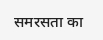समरसता का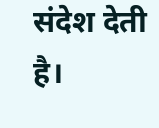संदेश देती है।